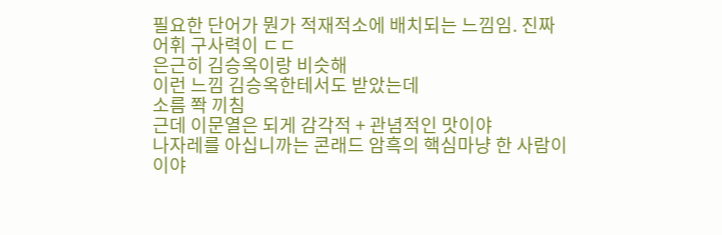필요한 단어가 뭔가 적재적소에 배치되는 느낌임. 진짜 어휘 구사력이 ㄷㄷ
은근히 김승옥이랑 비슷해
이런 느낌 김승옥한테서도 받았는데
소름 쫙 끼침
근데 이문열은 되게 감각적 + 관념적인 맛이야
나자레를 아십니까는 콘래드 암흑의 핵심마냥 한 사람이 이야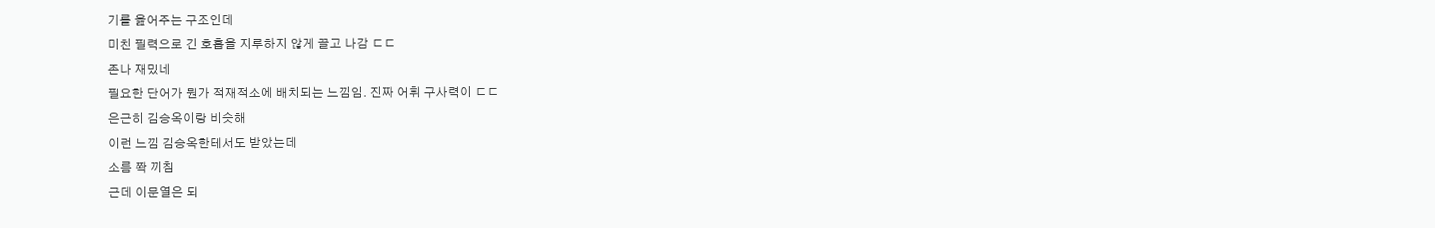기를 읊어주는 구조인데
미친 필력으로 긴 호흡을 지루하지 않게 끌고 나감 ㄷㄷ
존나 재밌네
필요한 단어가 뭔가 적재적소에 배치되는 느낌임. 진짜 어휘 구사력이 ㄷㄷ
은근히 김승옥이랑 비슷해
이런 느낌 김승옥한테서도 받았는데
소름 쫙 끼침
근데 이문열은 되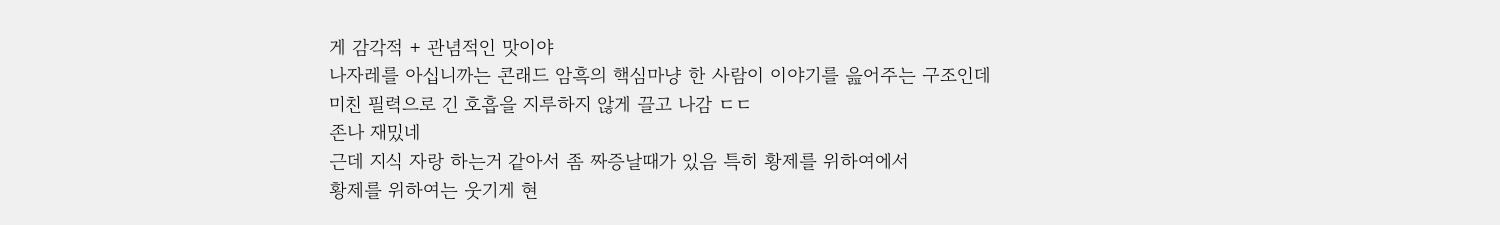게 감각적 + 관념적인 맛이야
나자레를 아십니까는 콘래드 암흑의 핵심마냥 한 사람이 이야기를 읊어주는 구조인데
미친 필력으로 긴 호흡을 지루하지 않게 끌고 나감 ㄷㄷ
존나 재밌네
근데 지식 자랑 하는거 같아서 좀 짜증날때가 있음 특히 황제를 위하여에서
황제를 위하여는 웃기게 현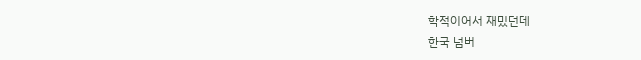학적이어서 재밌던데
한국 넘버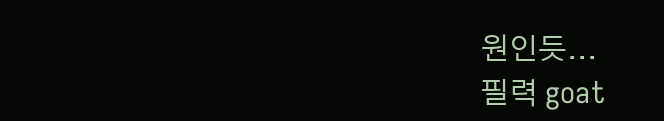원인듯...
필력 goat